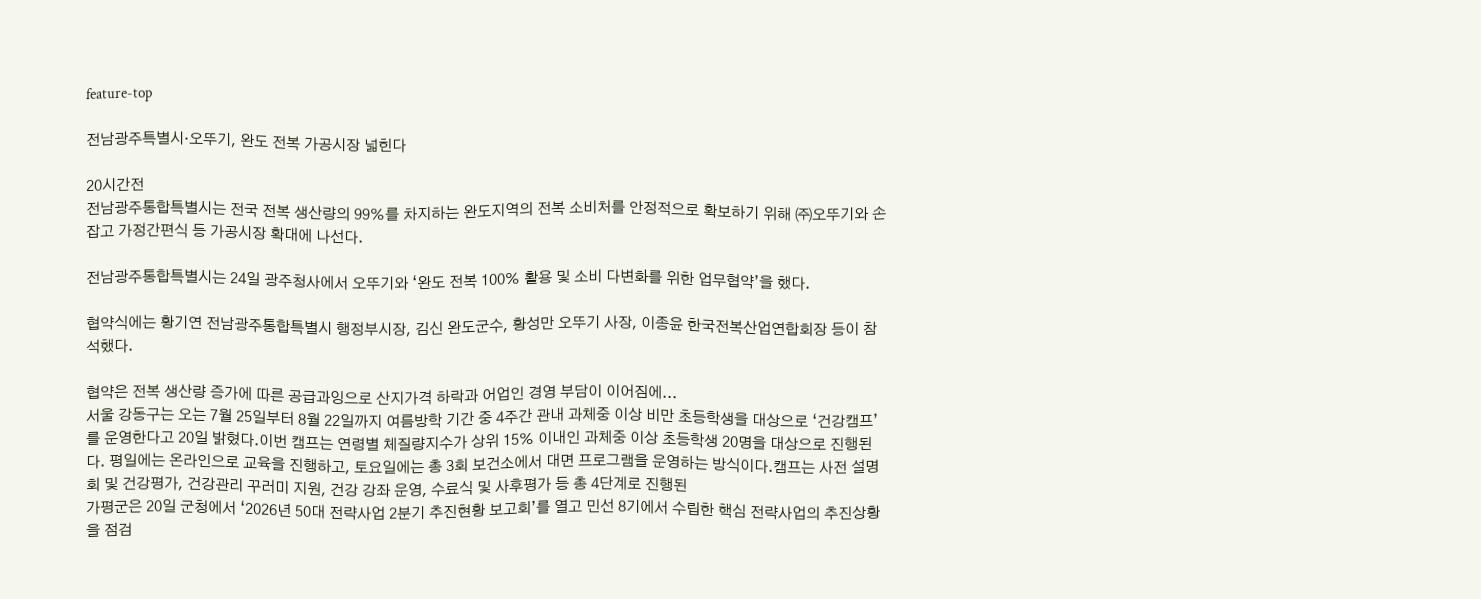feature-top

전남광주특별시·오뚜기, 완도 전복 가공시장 넓힌다

20시간전
전남광주통합특별시는 전국 전복 생산량의 99%를 차지하는 완도지역의 전복 소비처를 안정적으로 확보하기 위해 ㈜오뚜기와 손잡고 가정간편식 등 가공시장 확대에 나선다.

전남광주통합특별시는 24일 광주청사에서 오뚜기와 ‘완도 전복 100% 활용 및 소비 다변화를 위한 업무협약’을 했다.

협약식에는 황기연 전남광주통합특별시 행정부시장, 김신 완도군수, 황성만 오뚜기 사장, 이종윤 한국전복산업연합회장 등이 참석했다.

협약은 전복 생산량 증가에 따른 공급과잉으로 산지가격 하락과 어업인 경영 부담이 이어짐에...
서울 강동구는 오는 7월 25일부터 8월 22일까지 여름방학 기간 중 4주간 관내 과체중 이상 비만 초등학생을 대상으로 ‘건강캠프’를 운영한다고 20일 밝혔다.이번 캠프는 연령별 체질량지수가 상위 15% 이내인 과체중 이상 초등학생 20명을 대상으로 진행된다. 평일에는 온라인으로 교육을 진행하고, 토요일에는 총 3회 보건소에서 대면 프로그램을 운영하는 방식이다.캠프는 사전 설명회 및 건강평가, 건강관리 꾸러미 지원, 건강 강좌 운영, 수료식 및 사후평가 등 총 4단계로 진행된
가평군은 20일 군청에서 ‘2026년 50대 전략사업 2분기 추진현황 보고회’를 열고 민선 8기에서 수립한 핵심 전략사업의 추진상황을 점검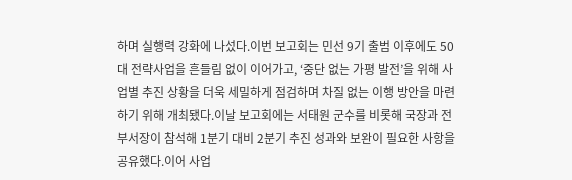하며 실행력 강화에 나섰다.이번 보고회는 민선 9기 출범 이후에도 50대 전략사업을 흔들림 없이 이어가고, ‘중단 없는 가평 발전’을 위해 사업별 추진 상황을 더욱 세밀하게 점검하며 차질 없는 이행 방안을 마련하기 위해 개최됐다.이날 보고회에는 서태원 군수를 비롯해 국장과 전 부서장이 참석해 1분기 대비 2분기 추진 성과와 보완이 필요한 사항을 공유했다.이어 사업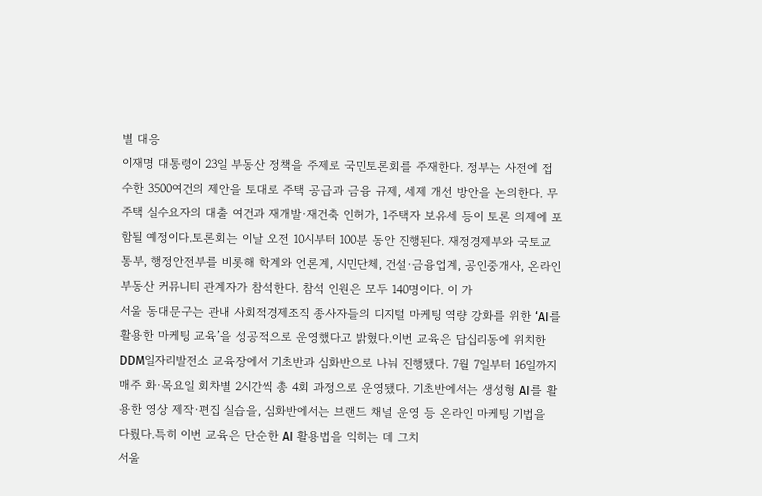별 대응
이재명 대통령이 23일 부동산 정책을 주제로 국민토론회를 주재한다. 정부는 사전에 접수한 3500여건의 제안을 토대로 주택 공급과 금융 규제, 세제 개선 방안을 논의한다. 무주택 실수요자의 대출 여건과 재개발·재건축 인허가, 1주택자 보유세 등이 토론 의제에 포함될 예정이다.토론회는 이날 오전 10시부터 100분 동안 진행된다. 재정경제부와 국토교통부, 행정안전부를 비롯해 학계와 언론계, 시민단체, 건설·금융업계, 공인중개사, 온라인 부동산 커뮤니티 관계자가 참석한다. 참석 인원은 모두 140명이다. 이 가
서울 동대문구는 관내 사회적경제조직 종사자들의 디지털 마케팅 역량 강화를 위한 ‘AI를 활용한 마케팅 교육’을 성공적으로 운영했다고 밝혔다.이번 교육은 답십리동에 위치한 DDM일자리발전소 교육장에서 기초반과 심화반으로 나눠 진행됐다. 7월 7일부터 16일까지 매주 화·목요일 회차별 2시간씩 총 4회 과정으로 운영됐다. 기초반에서는 생성형 AI를 활용한 영상 제작·편집 실습을, 심화반에서는 브랜드 채널 운영 등 온라인 마케팅 기법을 다뤘다.특히 이번 교육은 단순한 AI 활용법을 익히는 데 그치
서울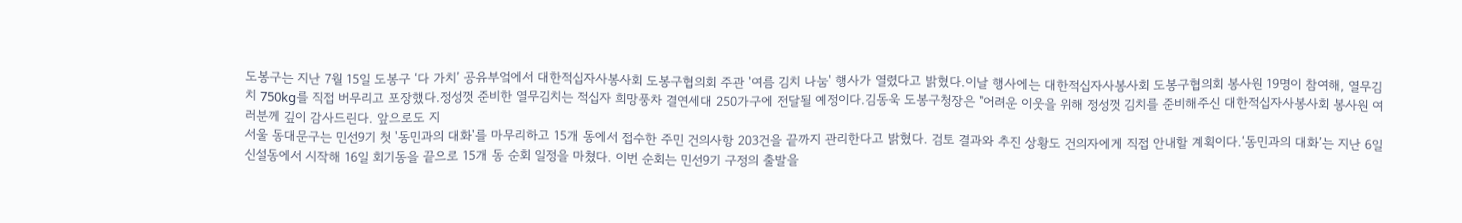도봉구는 지난 7월 15일 도봉구 ‘다 가치’ 공유부엌에서 대한적십자사봉사회 도봉구협의회 주관 '여름 김치 나눔' 행사가 열렸다고 밝혔다.이날 행사에는 대한적십자사봉사회 도봉구협의회 봉사원 19명이 참여해, 열무김치 750kg를 직접 버무리고 포장했다.정성껏 준비한 열무김치는 적십자 희망풍차 결연세대 250가구에 전달될 예정이다.김동욱 도봉구청장은 "어려운 이웃을 위해 정성껏 김치를 준비해주신 대한적십자사봉사회 봉사원 여러분께 깊이 감사드린다. 앞으로도 지
서울 동대문구는 민선9기 첫 '동민과의 대화'를 마무리하고 15개 동에서 접수한 주민 건의사항 203건을 끝까지 관리한다고 밝혔다. 검토 결과와 추진 상황도 건의자에게 직접 안내할 계획이다.‘동민과의 대화’는 지난 6일 신설동에서 시작해 16일 회기동을 끝으로 15개 동 순회 일정을 마쳤다. 이번 순회는 민선9기 구정의 출발을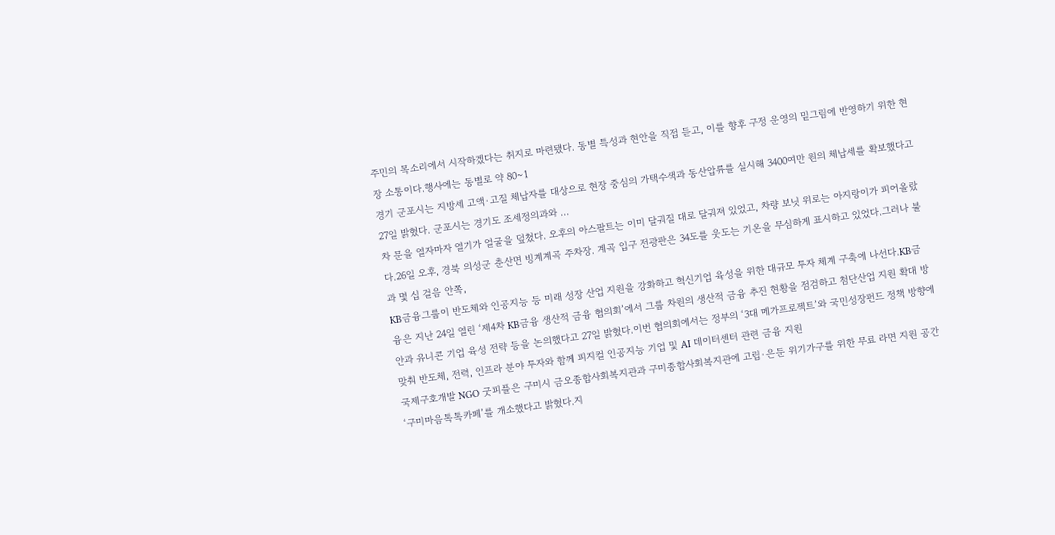주민의 목소리에서 시작하겠다는 취지로 마련됐다. 동별 특성과 현안을 직접 듣고, 이를 향후 구정 운영의 밑그림에 반영하기 위한 현장 소통이다.행사에는 동별로 약 80~1
경기 군포시는 지방세 고액·고질 체납자를 대상으로 현장 중심의 가택수색과 동산압류를 실시해 3400여만 원의 체납세를 확보했다고 27일 밝혔다. 군포시는 경기도 조세정의과와 ...
차 문을 열자마자 열기가 얼굴을 덮쳤다. 오후의 아스팔트는 이미 달궈질 대로 달궈져 있었고, 차량 보닛 위로는 아지랑이가 피어올랐다.26일 오후, 경북 의성군 춘산면 빙계계곡 주차장. 계곡 입구 전광판은 34도를 웃도는 기온을 무심하게 표시하고 있었다.그러나 불과 몇 십 걸음 안쪽,
KB금융그룹이 반도체와 인공지능 등 미래 성장 산업 지원을 강화하고 혁신기업 육성을 위한 대규모 투자 체계 구축에 나선다.KB금융은 지난 24일 열린 ‘제4차 KB금융 생산적 금융 협의회’에서 그룹 차원의 생산적 금융 추진 현황을 점검하고 첨단산업 지원 확대 방안과 유니콘 기업 육성 전략 등을 논의했다고 27일 밝혔다.이번 협의회에서는 정부의 ‘3대 메가프로젝트’와 국민성장펀드 정책 방향에 맞춰 반도체, 전력, 인프라 분야 투자와 함께 피지컬 인공지능 기업 및 AI 데이터센터 관련 금융 지원
국제구호개발 NGO 굿피플은 구미시 금오종합사회복지관과 구미종합사회복지관에 고립·은둔 위기가구를 위한 무료 라면 지원 공간 ‘구미마음톡톡카페’를 개소했다고 밝혔다.지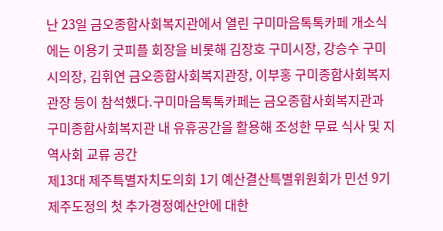난 23일 금오종합사회복지관에서 열린 구미마음톡톡카페 개소식에는 이용기 굿피플 회장을 비롯해 김장호 구미시장, 강승수 구미시의장, 김휘연 금오종합사회복지관장, 이부홍 구미종합사회복지관장 등이 참석했다.구미마음톡톡카페는 금오종합사회복지관과 구미종합사회복지관 내 유휴공간을 활용해 조성한 무료 식사 및 지역사회 교류 공간
제13대 제주특별자치도의회 1기 예산결산특별위원회가 민선 9기 제주도정의 첫 추가경정예산안에 대한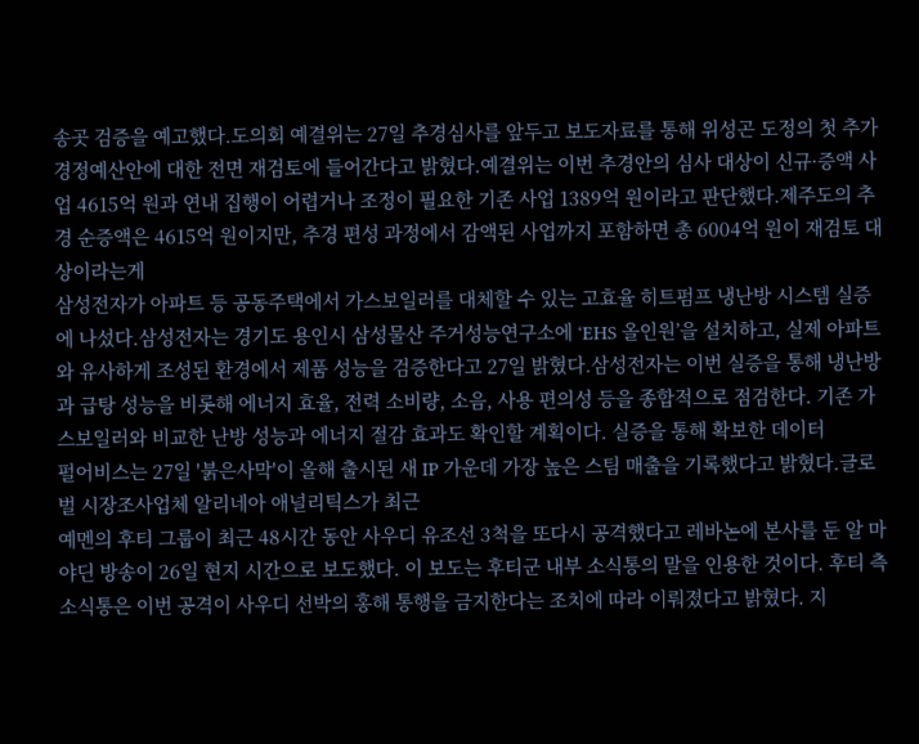송곳 검증을 예고했다.도의회 예결위는 27일 추경심사를 앞두고 보도자료를 통해 위성곤 도정의 첫 추가경정예산안에 대한 전면 재검토에 들어간다고 밝혔다.예결위는 이번 추경안의 심사 대상이 신규·증액 사업 4615억 원과 연내 집행이 어렵거나 조정이 필요한 기존 사업 1389억 원이라고 판단했다.제주도의 추경 순증액은 4615억 원이지만, 추경 편성 과정에서 감액된 사업까지 포함하면 총 6004억 원이 재검토 대상이라는게
삼성전자가 아파트 등 공동주택에서 가스보일러를 대체할 수 있는 고효율 히트펌프 냉난방 시스템 실증에 나섰다.삼성전자는 경기도 용인시 삼성물산 주거성능연구소에 ‘EHS 올인원’을 설치하고, 실제 아파트와 유사하게 조성된 환경에서 제품 성능을 검증한다고 27일 밝혔다.삼성전자는 이번 실증을 통해 냉난방과 급탕 성능을 비롯해 에너지 효율, 전력 소비량, 소음, 사용 편의성 등을 종합적으로 점검한다. 기존 가스보일러와 비교한 난방 성능과 에너지 절감 효과도 확인할 계획이다. 실증을 통해 확보한 데이터
펄어비스는 27일 '붉은사막'이 올해 출시된 새 IP 가운데 가장 높은 스팀 매출을 기록했다고 밝혔다.글로벌 시장조사업체 알리네아 애널리틱스가 최근
예멘의 후티 그룹이 최근 48시간 동안 사우디 유조선 3척을 또다시 공격했다고 레바논에 본사를 둔 알 마야딘 방송이 26일 현지 시간으로 보도했다. 이 보도는 후티군 내부 소식통의 말을 인용한 것이다. 후티 측 소식통은 이번 공격이 사우디 선박의 홍해 통행을 금지한다는 조치에 따라 이뤄졌다고 밝혔다. 지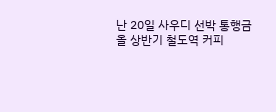난 20일 사우디 선박 통행금
올 상반기 철도역 커피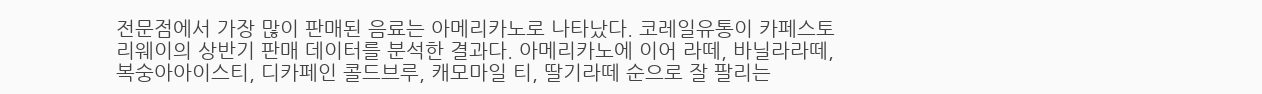전문점에서 가장 많이 판매된 음료는 아메리카노로 나타났다. 코레일유통이 카페스토리웨이의 상반기 판매 데이터를 분석한 결과다. 아메리카노에 이어 라떼, 바닐라라떼, 복숭아아이스티, 디카페인 콜드브루, 캐모마일 티, 딸기라떼 순으로 잘 팔리는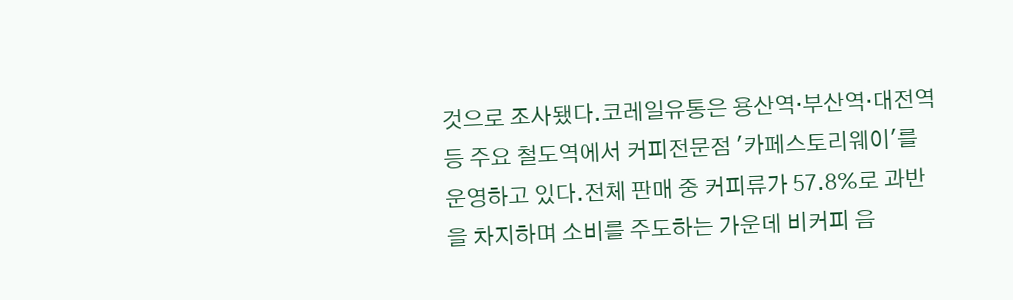것으로 조사됐다.코레일유통은 용산역·부산역·대전역 등 주요 철도역에서 커피전문점 '카페스토리웨이'를 운영하고 있다.전체 판매 중 커피류가 57.8%로 과반을 차지하며 소비를 주도하는 가운데 비커피 음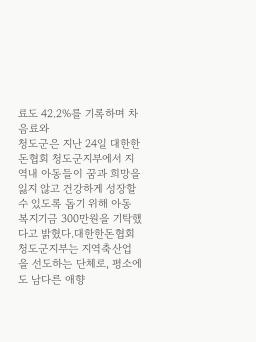료도 42.2%를 기록하며 차 음료와
청도군은 지난 24일 대한한돈협회 청도군지부에서 지역내 아동들이 꿈과 희망을 잃지 않고 건강하게 성장할 수 있도록 돕기 위해 아동복지기금 300만원을 기탁했다고 밝혔다.대한한돈협회 청도군지부는 지역축산업을 선도하는 단체로, 평소에도 남다른 애향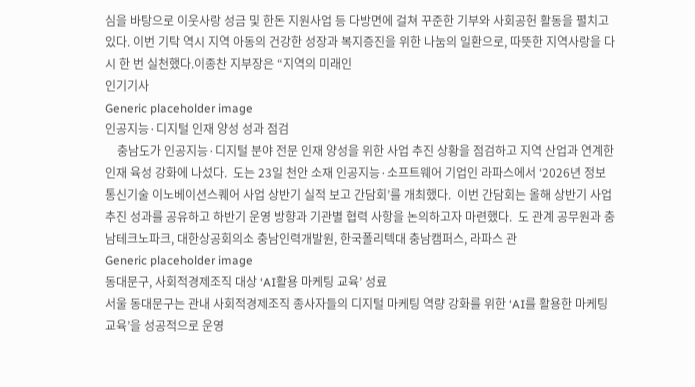심을 바탕으로 이웃사랑 성금 및 한돈 지원사업 등 다방면에 걸쳐 꾸준한 기부와 사회공헌 활동을 펼치고 있다. 이번 기탁 역시 지역 아동의 건강한 성장과 복지증진을 위한 나눔의 일환으로, 따뜻한 지역사랑을 다시 한 번 실천했다.이종찬 지부장은 “지역의 미래인
인기기사
Generic placeholder image
인공지능·디지털 인재 양성 성과 점검
    충남도가 인공지능·디지털 분야 전문 인재 양성을 위한 사업 추진 상황을 점검하고 지역 산업과 연계한 인재 육성 강화에 나섰다.  도는 23일 천안 소재 인공지능·소프트웨어 기업인 라파스에서 ‘2026년 정보통신기술 이노베이션스퀘어 사업 상반기 실적 보고 간담회’를 개최했다.  이번 간담회는 올해 상반기 사업 추진 성과를 공유하고 하반기 운영 방향과 기관별 협력 사항을 논의하고자 마련했다.  도 관계 공무원과 충남테크노파크, 대한상공회의소 충남인력개발원, 한국폴리텍대 충남캠퍼스, 라파스 관
Generic placeholder image
동대문구, 사회적경제조직 대상 ‘AI활용 마케팅 교육’ 성료
서울 동대문구는 관내 사회적경제조직 종사자들의 디지털 마케팅 역량 강화를 위한 ‘AI를 활용한 마케팅 교육’을 성공적으로 운영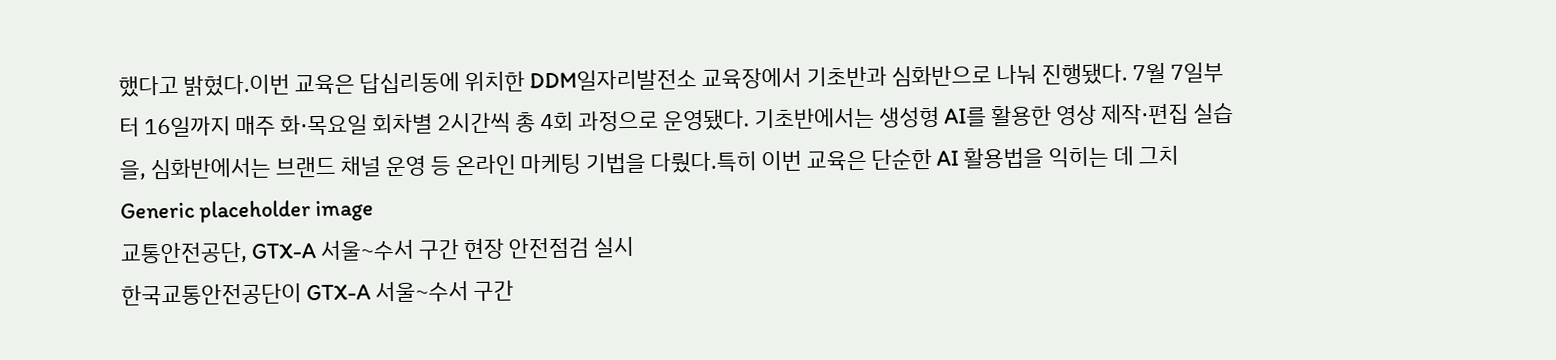했다고 밝혔다.이번 교육은 답십리동에 위치한 DDM일자리발전소 교육장에서 기초반과 심화반으로 나눠 진행됐다. 7월 7일부터 16일까지 매주 화·목요일 회차별 2시간씩 총 4회 과정으로 운영됐다. 기초반에서는 생성형 AI를 활용한 영상 제작·편집 실습을, 심화반에서는 브랜드 채널 운영 등 온라인 마케팅 기법을 다뤘다.특히 이번 교육은 단순한 AI 활용법을 익히는 데 그치
Generic placeholder image
교통안전공단, GTX-A 서울~수서 구간 현장 안전점검 실시
한국교통안전공단이 GTX-A 서울~수서 구간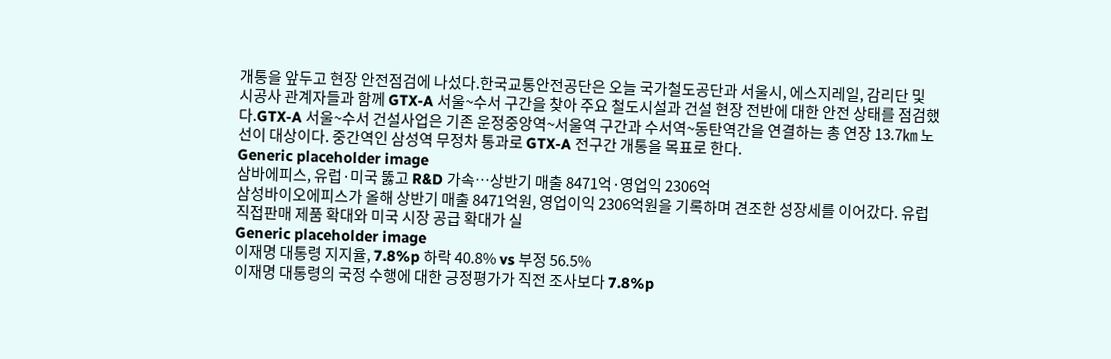개통을 앞두고 현장 안전점검에 나섰다.한국교통안전공단은 오늘 국가철도공단과 서울시, 에스지레일, 감리단 및 시공사 관계자들과 함께 GTX-A 서울~수서 구간을 찾아 주요 철도시설과 건설 현장 전반에 대한 안전 상태를 점검했다.GTX-A 서울~수서 건설사업은 기존 운정중앙역~서울역 구간과 수서역~동탄역간을 연결하는 총 연장 13.7㎞ 노선이 대상이다. 중간역인 삼성역 무정차 통과로 GTX-A 전구간 개통을 목표로 한다.
Generic placeholder image
삼바에피스, 유럽·미국 뚫고 R&D 가속…상반기 매출 8471억·영업익 2306억
삼성바이오에피스가 올해 상반기 매출 8471억원, 영업이익 2306억원을 기록하며 견조한 성장세를 이어갔다. 유럽 직접판매 제품 확대와 미국 시장 공급 확대가 실
Generic placeholder image
이재명 대통령 지지율, 7.8%p 하락 40.8% vs 부정 56.5%
이재명 대통령의 국정 수행에 대한 긍정평가가 직전 조사보다 7.8%p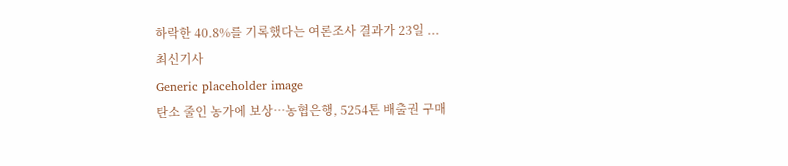하락한 40.8%를 기록했다는 여론조사 결과가 23일 ...
최신기사
Generic placeholder image
탄소 줄인 농가에 보상…농협은행, 5254톤 배출권 구매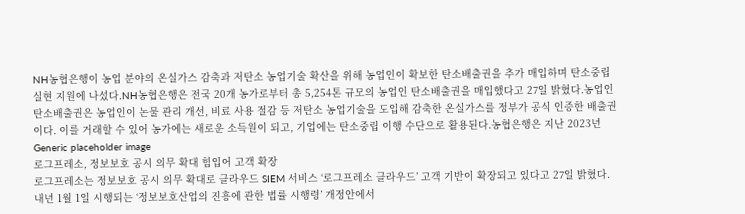NH농협은행이 농업 분야의 온실가스 감축과 저탄소 농업기술 확산을 위해 농업인이 확보한 탄소배출권을 추가 매입하며 탄소중립 실현 지원에 나섰다.NH농협은행은 전국 20개 농가로부터 총 5,254톤 규모의 농업인 탄소배출권을 매입했다고 27일 밝혔다.농업인 탄소배출권은 농업인이 논물 관리 개선, 비료 사용 절감 등 저탄소 농업기술을 도입해 감축한 온실가스를 정부가 공식 인증한 배출권이다. 이를 거래할 수 있어 농가에는 새로운 소득원이 되고, 기업에는 탄소중립 이행 수단으로 활용된다.농협은행은 지난 2023년
Generic placeholder image
로그프레소, 정보보호 공시 의무 확대 힘입어 고객 확장
로그프레소는 정보보호 공시 의무 확대로 클라우드 SIEM 서비스 ‘로그프레소 클라우드’ 고객 기반이 확장되고 있다고 27일 밝혔다.내년 1월 1일 시행되는 ‘정보보호산업의 진흥에 관한 법률 시행령’ 개정안에서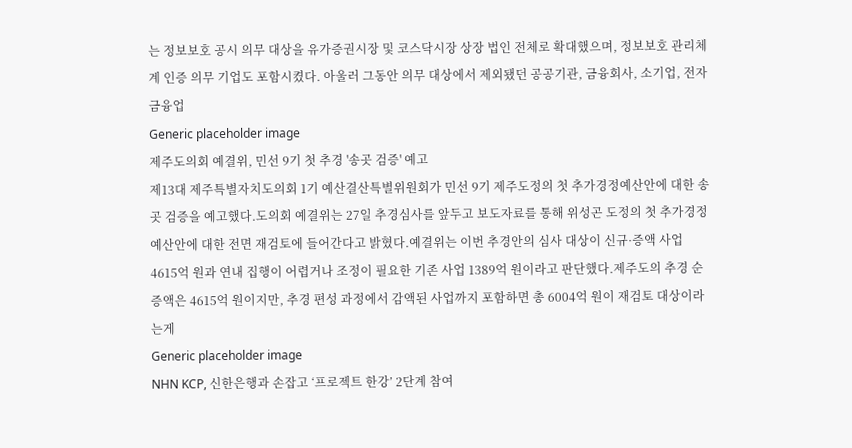는 정보보호 공시 의무 대상을 유가증권시장 및 코스닥시장 상장 법인 전체로 확대했으며, 정보보호 관리체계 인증 의무 기업도 포함시켰다. 아울러 그동안 의무 대상에서 제외됐던 공공기관, 금융회사, 소기업, 전자금융업
Generic placeholder image
제주도의회 예결위, 민선 9기 첫 추경 '송곳 검증' 예고
제13대 제주특별자치도의회 1기 예산결산특별위원회가 민선 9기 제주도정의 첫 추가경정예산안에 대한 송곳 검증을 예고했다.도의회 예결위는 27일 추경심사를 앞두고 보도자료를 통해 위성곤 도정의 첫 추가경정예산안에 대한 전면 재검토에 들어간다고 밝혔다.예결위는 이번 추경안의 심사 대상이 신규·증액 사업 4615억 원과 연내 집행이 어렵거나 조정이 필요한 기존 사업 1389억 원이라고 판단했다.제주도의 추경 순증액은 4615억 원이지만, 추경 편성 과정에서 감액된 사업까지 포함하면 총 6004억 원이 재검토 대상이라는게
Generic placeholder image
NHN KCP, 신한은행과 손잡고 ‘프로젝트 한강’ 2단계 참여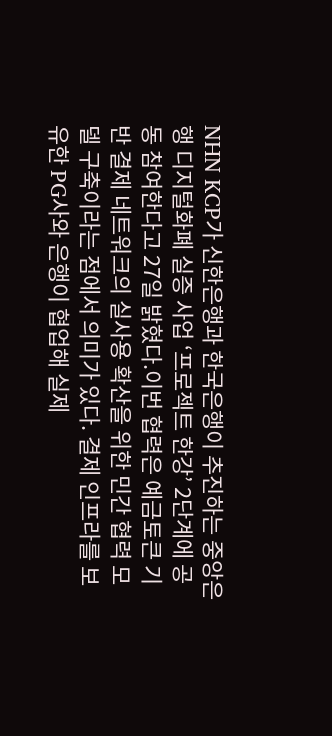NHN KCP가 신한은행과 한국은행이 추진하는 중앙은행 디지털화폐 실증 사업 ‘프로젝트 한강’ 2단계에 공동 참여한다고 27일 밝혔다.이번 협력은 예금토큰 기반 결제 네트워크의 실사용 확산을 위한 민간 협력 모델 구축이라는 점에서 의미가 있다. 결제 인프라를 보유한 PG사와 은행이 협업해 실제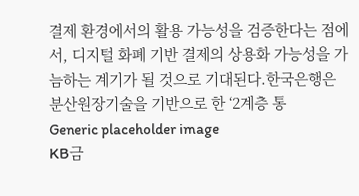결제 환경에서의 활용 가능성을 검증한다는 점에서, 디지털 화폐 기반 결제의 상용화 가능성을 가늠하는 계기가 될 것으로 기대된다.한국은행은 분산원장기술을 기반으로 한 ‘2계층 통
Generic placeholder image
KB금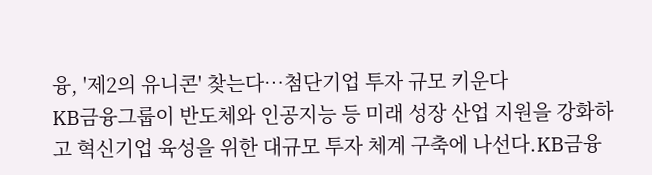융, '제2의 유니콘' 찾는다…첨단기업 투자 규모 키운다
KB금융그룹이 반도체와 인공지능 등 미래 성장 산업 지원을 강화하고 혁신기업 육성을 위한 대규모 투자 체계 구축에 나선다.KB금융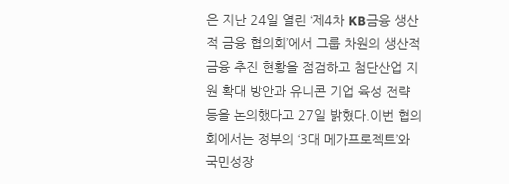은 지난 24일 열린 ‘제4차 KB금융 생산적 금융 협의회’에서 그룹 차원의 생산적 금융 추진 현황을 점검하고 첨단산업 지원 확대 방안과 유니콘 기업 육성 전략 등을 논의했다고 27일 밝혔다.이번 협의회에서는 정부의 ‘3대 메가프로젝트’와 국민성장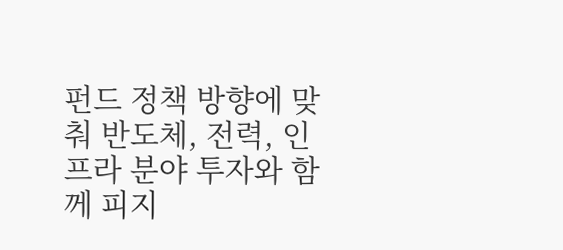펀드 정책 방향에 맞춰 반도체, 전력, 인프라 분야 투자와 함께 피지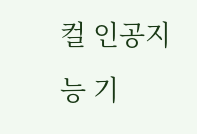컬 인공지능 기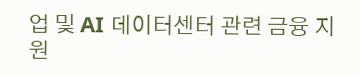업 및 AI 데이터센터 관련 금융 지원